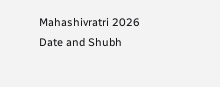Mahashivratri 2026 Date and Shubh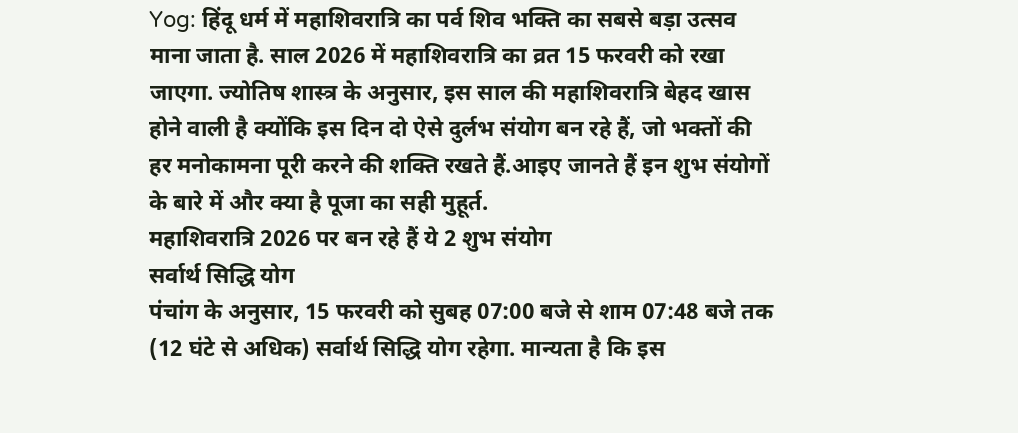Yog: हिंदू धर्म में महाशिवरात्रि का पर्व शिव भक्ति का सबसे बड़ा उत्सव माना जाता है. साल 2026 में महाशिवरात्रि का व्रत 15 फरवरी को रखा जाएगा. ज्योतिष शास्त्र के अनुसार, इस साल की महाशिवरात्रि बेहद खास होने वाली है क्योंकि इस दिन दो ऐसे दुर्लभ संयोग बन रहे हैं, जो भक्तों की हर मनोकामना पूरी करने की शक्ति रखते हैं.आइए जानते हैं इन शुभ संयोगों के बारे में और क्या है पूजा का सही मुहूर्त.
महाशिवरात्रि 2026 पर बन रहे हैं ये 2 शुभ संयोग
सर्वार्थ सिद्धि योग
पंचांग के अनुसार, 15 फरवरी को सुबह 07:00 बजे से शाम 07:48 बजे तक (12 घंटे से अधिक) सर्वार्थ सिद्धि योग रहेगा. मान्यता है कि इस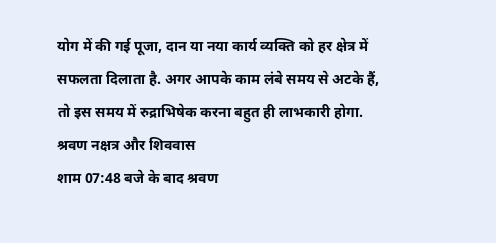योग में की गई पूजा, दान या नया कार्य व्यक्ति को हर क्षेत्र में सफलता दिलाता है. अगर आपके काम लंबे समय से अटके हैं, तो इस समय में रुद्राभिषेक करना बहुत ही लाभकारी होगा.
श्रवण नक्षत्र और शिववास
शाम 07:48 बजे के बाद श्रवण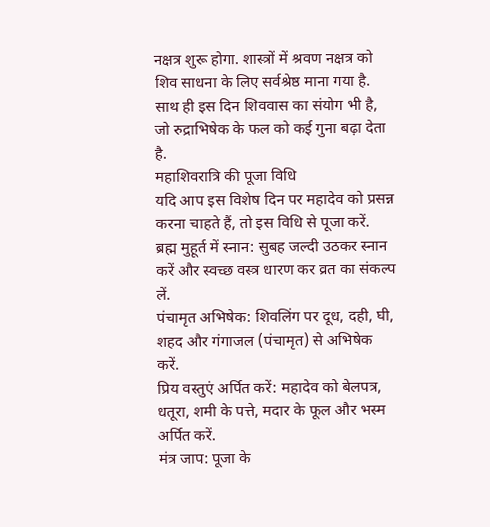नक्षत्र शुरू होगा. शास्त्रों में श्रवण नक्षत्र को शिव साधना के लिए सर्वश्रेष्ठ माना गया है. साथ ही इस दिन शिववास का संयोग भी है, जो रुद्राभिषेक के फल को कई गुना बढ़ा देता है.
महाशिवरात्रि की पूजा विधि
यदि आप इस विशेष दिन पर महादेव को प्रसन्न करना चाहते हैं, तो इस विधि से पूजा करें.
ब्रह्म मुहूर्त में स्नान: सुबह जल्दी उठकर स्नान करें और स्वच्छ वस्त्र धारण कर व्रत का संकल्प लें.
पंचामृत अभिषेक: शिवलिंग पर दूध, दही, घी, शहद और गंगाजल (पंचामृत) से अभिषेक करें.
प्रिय वस्तुएं अर्पित करें: महादेव को बेलपत्र, धतूरा, शमी के पत्ते, मदार के फूल और भस्म अर्पित करें.
मंत्र जाप: पूजा के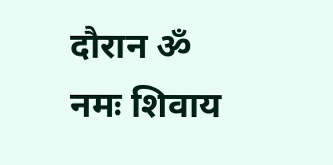दौरान ॐ नमः शिवाय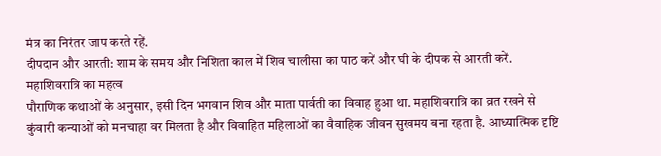मंत्र का निरंतर जाप करते रहें.
दीपदान और आरती: शाम के समय और निशिता काल में शिव चालीसा का पाठ करें और घी के दीपक से आरती करें.
महाशिवरात्रि का महत्व
पौराणिक कथाओं के अनुसार, इसी दिन भगवान शिव और माता पार्वती का विवाह हुआ था. महाशिवरात्रि का व्रत रखने से कुंवारी कन्याओं को मनचाहा वर मिलता है और विवाहित महिलाओं का वैवाहिक जीवन सुखमय बना रहता है. आध्यात्मिक दृष्टि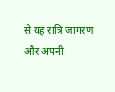से यह रात्रि जागरण और अपनी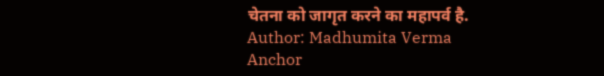चेतना को जागृत करने का महापर्व है.
Author: Madhumita Verma
Anchor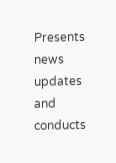Presents news updates and conducts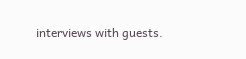interviews with guests.